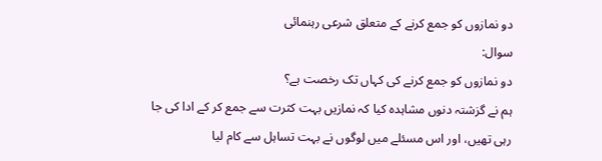دو نمازوں کو جمع کرنے کے متعلق شرعی رہنمائی
سوال:
دو نمازوں کو جمع کرنے کی کہاں تک رخصت ہے؟
ہم نے گزشتہ دنوں مشاہدہ کیا کہ نمازیں بہت کثرت سے جمع کر کے ادا کی جا رہی تھیں، اور اس مسئلے میں لوگوں نے بہت تساہل سے کام لیا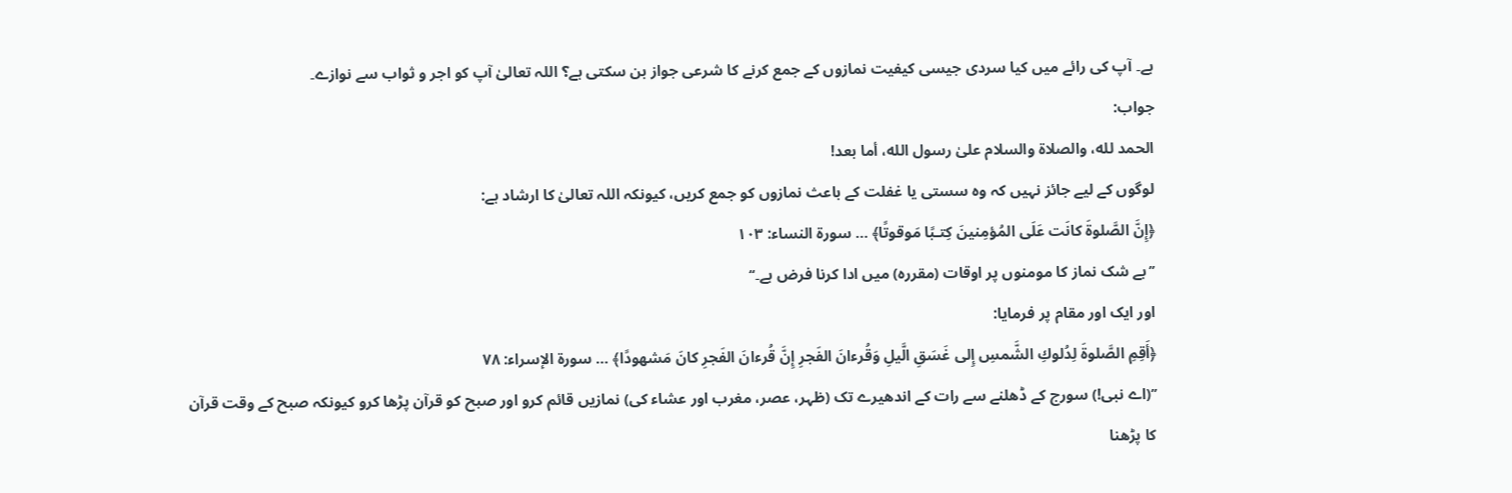ہے۔ آپ کی رائے میں کیا سردی جیسی کیفیت نمازوں کے جمع کرنے کا شرعی جواز بن سکتی ہے؟ اللہ تعالیٰ آپ کو اجر و ثواب سے نوازے۔
جواب:
الحمد لله، والصلاة والسلام علىٰ رسول الله، أما بعد!
لوگوں کے لیے جائز نہیں کہ وہ سستی یا غفلت کے باعث نمازوں کو جمع کریں، کیونکہ اللہ تعالیٰ کا ارشاد ہے:
﴿إِنَّ الصَّلوةَ كانَت عَلَى المُؤمِنينَ كِتـبًا مَوقوتًا﴾ … سورة النساء: ۱۰۳
’’بے شک نماز کا مومنوں پر اوقات (مقررہ) میں ادا کرنا فرض ہے۔‘‘
اور ایک اور مقام پر فرمایا:
﴿أَقِمِ الصَّلوةَ لِدُلوكِ الشَّمسِ إِلى غَسَقِ الَّيلِ وَقُرءانَ الفَجرِ إِنَّ قُرءانَ الفَجرِ كانَ مَشهودًا﴾ … سورة الإسراء: ۷۸
’’(اے نبی!) سورج کے ڈھلنے سے رات کے اندھیرے تک (ظہر، عصر، مغرب اور عشاء کی) نمازیں قائم کرو اور صبح کو قرآن پڑھا کرو کیونکہ صبح کے وقت قرآن کا پڑھنا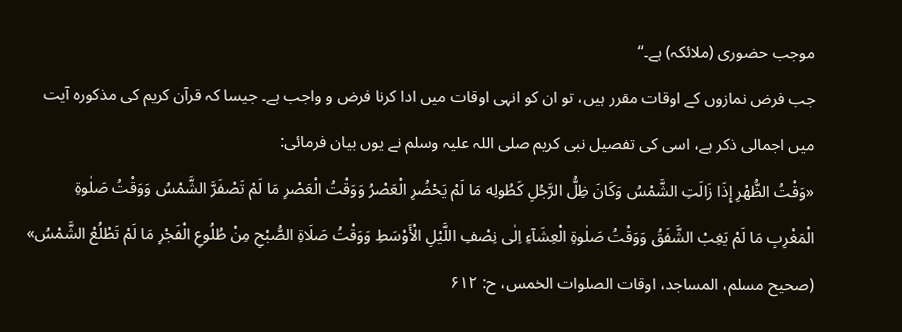موجب حضوری (ملائکہ) ہے۔‘‘
جب فرض نمازوں کے اوقات مقرر ہیں، تو ان کو انہی اوقات میں ادا کرنا فرض و واجب ہے۔ جیسا کہ قرآن کریم کی مذکورہ آیت میں اجمالی ذکر ہے، اسی کی تفصیل نبی کریم صلی اللہ علیہ وسلم نے یوں بیان فرمائی:
«وَقْتُ الظُّهْرِ إِذَا زَالَتِ الشَّمْسُ وَکَانَ ظِلُّ الرَّجُلِ کَطُولِه مَا لَمْ يَحْضُرِ الْعَصْرُ وَوَقْتُ الْعَصْرِ مَا لَمْ تَصْفَرَّ الشَّمْسُ وَوَقْتُ صَلٰوةِ الْمَغْرِبِ مَا لَمْ يَغِبْ الشَّفَقُ وَوَقْتُ صَلٰوةِ الْعِشَآءِ اِلٰی نِصْفِ اللَّيْلِ الْأَوْسَطِ وَوَقْتُ صَلَاةِ الصُّبْحِ مِنْ طُلُوعِ الْفَجْرِ مَا لَمْ تَطْلُعْ الشَّمْسُ»
(صحيح مسلم، المساجد، اوقات الصلوات الخمس، ح: ۶۱۲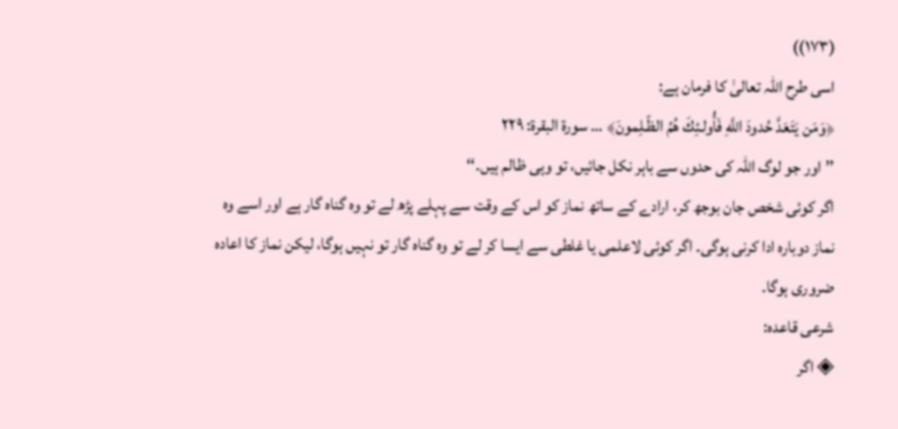(۱۷۳))
اسی طرح اللہ تعالیٰ کا فرمان ہے:
﴿وَمَن يَتَعَدَّ حُدودَ اللَّهِ فَأُولـئِكَ هُمُ الظّـلِمونَ﴾ … سورة البقرة: ۲۲۹
’’اور جو لوگ اللہ کی حدوں سے باہر نکل جائیں، تو وہی ظالم ہیں۔‘‘
اگر کوئی شخص جان بوجھ کر، ارادے کے ساتھ نماز کو اس کے وقت سے پہلے پڑھ لے تو وہ گناہ گار ہے اور اسے وہ نماز دوبارہ ادا کرنی ہوگی۔ اگر کوئی لاعلمی یا غلطی سے ایسا کر لے تو وہ گناہ گار تو نہیں ہوگا، لیکن نماز کا اعادہ ضروری ہوگا۔
شرعی قاعدہ:
◈ اگر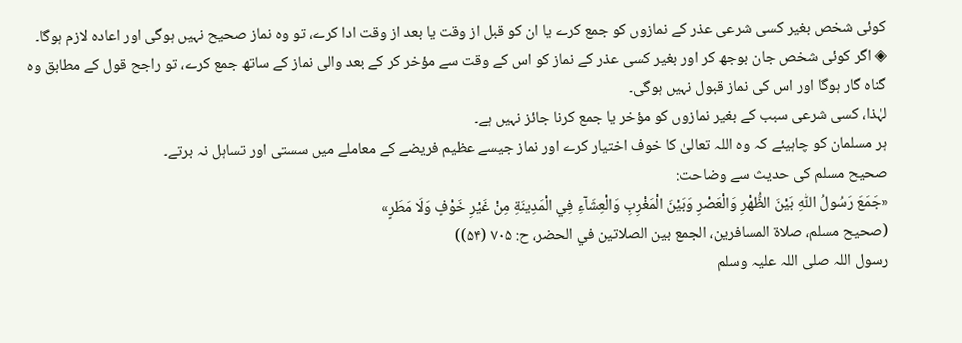کوئی شخص بغیر کسی شرعی عذر کے نمازوں کو جمع کرے یا ان کو قبل از وقت یا بعد از وقت ادا کرے، تو وہ نماز صحیح نہیں ہوگی اور اعادہ لازم ہوگا۔
◈ اگر کوئی شخص جان بوجھ کر اور بغیر کسی عذر کے نماز کو اس کے وقت سے مؤخر کر کے بعد والی نماز کے ساتھ جمع کرے، تو راجح قول کے مطابق وہ گناہ گار ہوگا اور اس کی نماز قبول نہیں ہوگی۔
لہٰذا، کسی شرعی سبب کے بغیر نمازوں کو مؤخر یا جمع کرنا جائز نہیں ہے۔
ہر مسلمان کو چاہیئے کہ وہ اللہ تعالیٰ کا خوف اختیار کرے اور نماز جیسے عظیم فریضے کے معاملے میں سستی اور تساہل نہ برتے۔
صحیح مسلم کی حدیث سے وضاحت:
«جَمَعَ رَسُولُ اللّٰهِ بَيْنَ الظُّهْرِ وَالْعَصْرِ وَبَيْنَ الْمَغْرِبِ وَالْعِشَآءِ فِي الْمَدِينَةِ مِنْ غَيْرِ خَوْفٍ وَلَا مَطَرٍ»
(صحيح مسلم، صلاة المسافرين، الجمع بين الصلاتين في الحضر، ح: ۷۰۵ (۵۴))
رسول اللہ صلی اللہ علیہ وسلم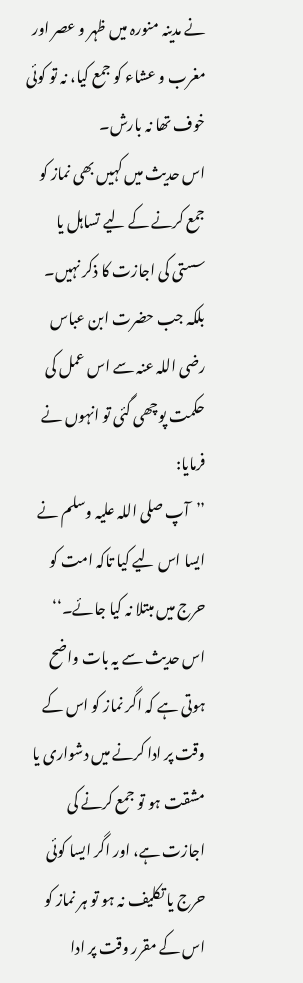نے مدینہ منورہ میں ظہر و عصر اور مغرب و عشاء کو جمع کیا، نہ تو کوئی خوف تھا نہ بارش۔
اس حدیث میں کہیں بھی نماز کو جمع کرنے کے لیے تساہل یا سستی کی اجازت کا ذکر نہیں۔
بلکہ جب حضرت ابن عباس رضی اللہ عنہ سے اس عمل کی حکمت پوچھی گئی تو انہوں نے فرمایا:
’’آپ صلی اللہ علیہ وسلم نے ایسا اس لیے کیا تاکہ امت کو حرج میں مبتلا نہ کیا جائے۔‘‘
اس حدیث سے یہ بات واضح ہوتی ہے کہ اگر نماز کو اس کے وقت پر ادا کرنے میں دشواری یا مشقت ہو تو جمع کرنے کی اجازت ہے، اور اگر ایسا کوئی حرج یا تکلیف نہ ہو تو ہر نماز کو اس کے مقرر وقت پر ادا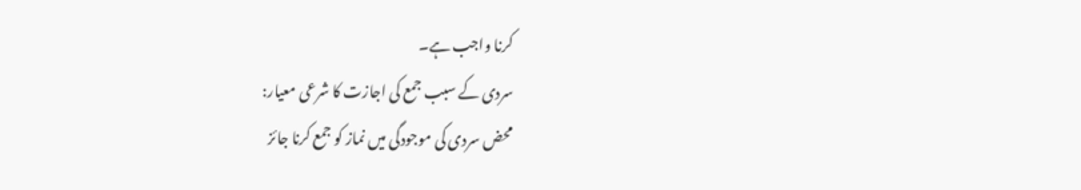کرنا واجب ہے۔
سردی کے سبب جمع کی اجازت کا شرعی معیار:
محض سردی کی موجودگی میں نماز کو جمع کرنا جائز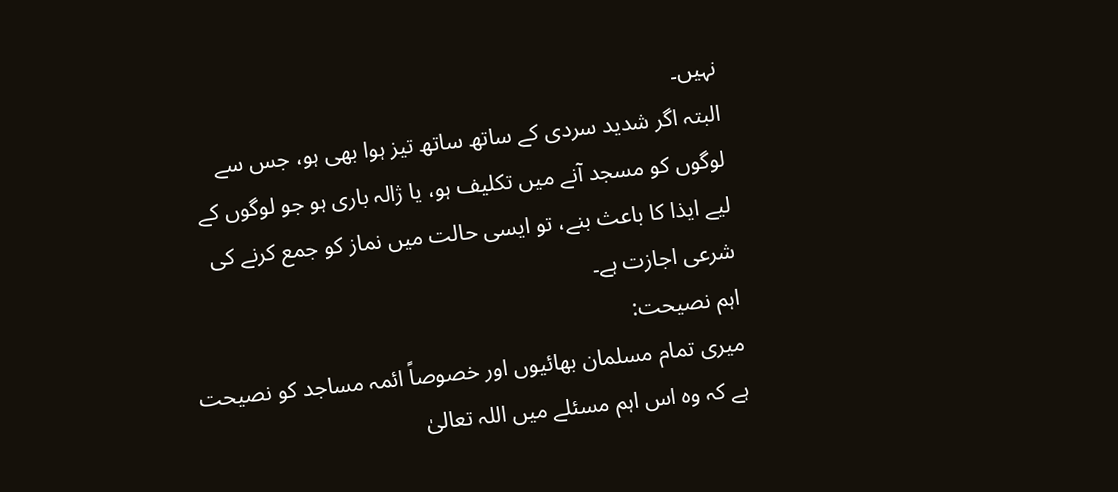نہیں۔
البتہ اگر شدید سردی کے ساتھ ساتھ تیز ہوا بھی ہو، جس سے لوگوں کو مسجد آنے میں تکلیف ہو، یا ژالہ باری ہو جو لوگوں کے لیے ایذا کا باعث بنے، تو ایسی حالت میں نماز کو جمع کرنے کی شرعی اجازت ہے۔
اہم نصیحت:
میری تمام مسلمان بھائیوں اور خصوصاً ائمہ مساجد کو نصیحت ہے کہ وہ اس اہم مسئلے میں اللہ تعالیٰ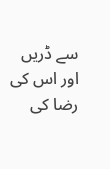سے ڈریں اور اس کی رضا کی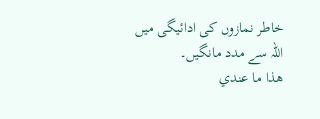خاطر نمازوں کی ادائیگی میں اللہ سے مدد مانگیں۔
ھذا ما عندي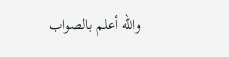والله أعلم بالصواب